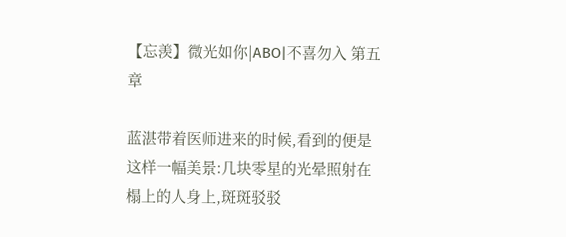【忘羡】微光如你|ABO|不喜勿入 第五章

蓝湛带着医师进来的时候,看到的便是这样一幅美景:几块零星的光晕照射在榻上的人身上,斑斑驳驳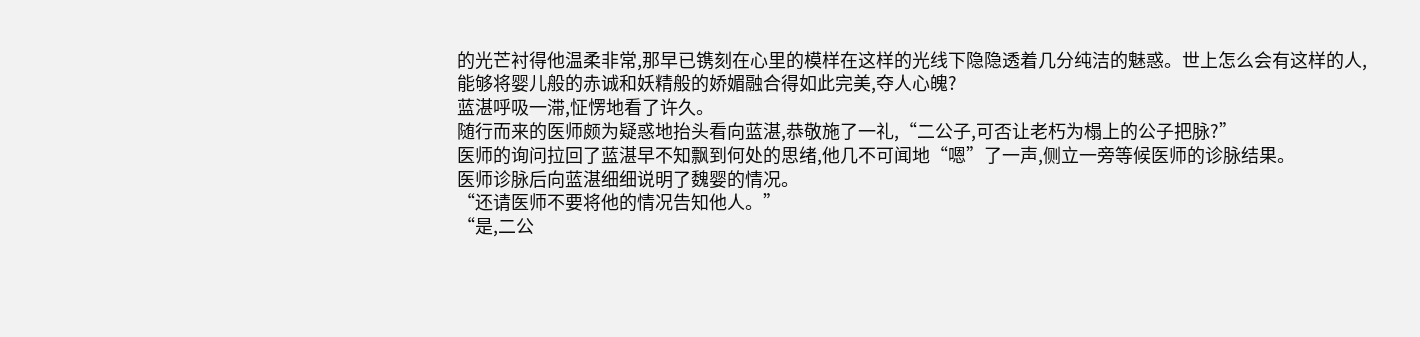的光芒衬得他温柔非常,那早已镌刻在心里的模样在这样的光线下隐隐透着几分纯洁的魅惑。世上怎么会有这样的人,能够将婴儿般的赤诚和妖精般的娇媚融合得如此完美,夺人心魄?
蓝湛呼吸一滞,怔愣地看了许久。
随行而来的医师颇为疑惑地抬头看向蓝湛,恭敬施了一礼,“二公子,可否让老朽为榻上的公子把脉?”
医师的询问拉回了蓝湛早不知飘到何处的思绪,他几不可闻地“嗯”了一声,侧立一旁等候医师的诊脉结果。
医师诊脉后向蓝湛细细说明了魏婴的情况。
“还请医师不要将他的情况告知他人。”
“是,二公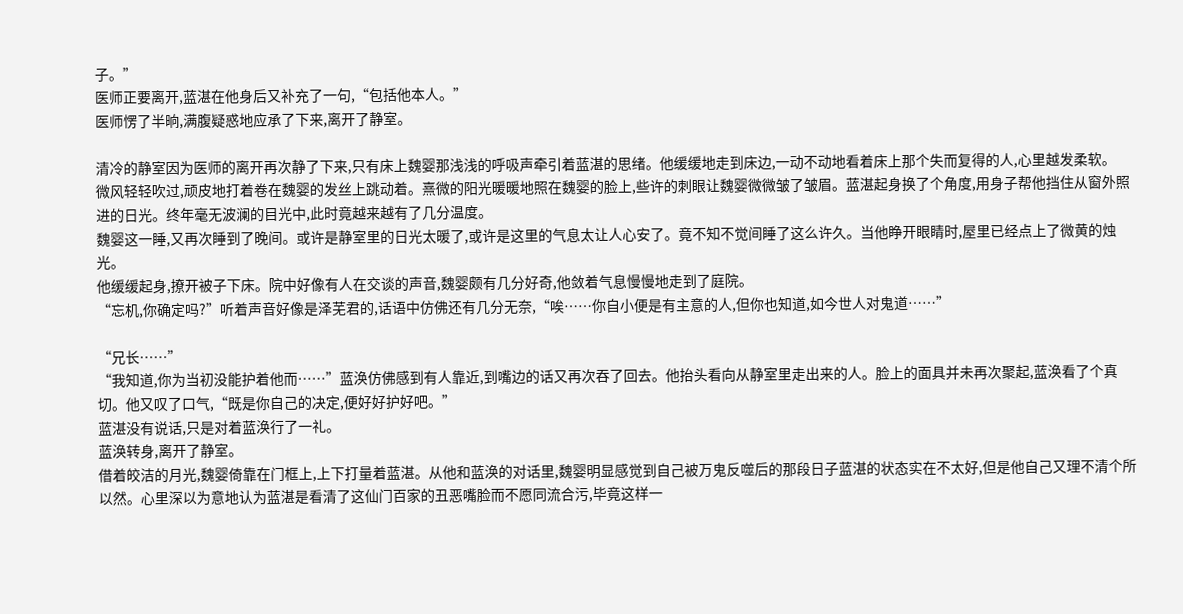子。”
医师正要离开,蓝湛在他身后又补充了一句,“包括他本人。”
医师愣了半晌,满腹疑惑地应承了下来,离开了静室。

清冷的静室因为医师的离开再次静了下来,只有床上魏婴那浅浅的呼吸声牵引着蓝湛的思绪。他缓缓地走到床边,一动不动地看着床上那个失而复得的人,心里越发柔软。
微风轻轻吹过,顽皮地打着卷在魏婴的发丝上跳动着。熹微的阳光暖暖地照在魏婴的脸上,些许的刺眼让魏婴微微皱了皱眉。蓝湛起身换了个角度,用身子帮他挡住从窗外照进的日光。终年毫无波澜的目光中,此时竟越来越有了几分温度。
魏婴这一睡,又再次睡到了晚间。或许是静室里的日光太暖了,或许是这里的气息太让人心安了。竟不知不觉间睡了这么许久。当他睁开眼睛时,屋里已经点上了微黄的烛光。
他缓缓起身,撩开被子下床。院中好像有人在交谈的声音,魏婴颇有几分好奇,他敛着气息慢慢地走到了庭院。
“忘机,你确定吗?”听着声音好像是泽芜君的,话语中仿佛还有几分无奈,“唉……你自小便是有主意的人,但你也知道,如今世人对鬼道……”

“兄长……”
“我知道,你为当初没能护着他而……”蓝涣仿佛感到有人靠近,到嘴边的话又再次吞了回去。他抬头看向从静室里走出来的人。脸上的面具并未再次聚起,蓝涣看了个真切。他又叹了口气,“既是你自己的决定,便好好护好吧。”
蓝湛没有说话,只是对着蓝涣行了一礼。
蓝涣转身,离开了静室。
借着皎洁的月光,魏婴倚靠在门框上,上下打量着蓝湛。从他和蓝涣的对话里,魏婴明显感觉到自己被万鬼反噬后的那段日子蓝湛的状态实在不太好,但是他自己又理不清个所以然。心里深以为意地认为蓝湛是看清了这仙门百家的丑恶嘴脸而不愿同流合污,毕竟这样一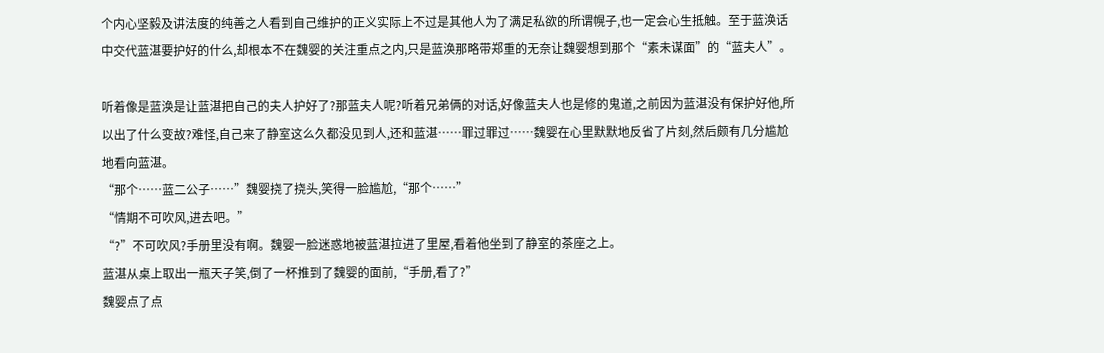个内心坚毅及讲法度的纯善之人看到自己维护的正义实际上不过是其他人为了满足私欲的所谓幌子,也一定会心生抵触。至于蓝涣话中交代蓝湛要护好的什么,却根本不在魏婴的关注重点之内,只是蓝涣那略带郑重的无奈让魏婴想到那个“素未谋面”的“蓝夫人”。

听着像是蓝涣是让蓝湛把自己的夫人护好了?那蓝夫人呢?听着兄弟俩的对话,好像蓝夫人也是修的鬼道,之前因为蓝湛没有保护好他,所以出了什么变故?难怪,自己来了静室这么久都没见到人,还和蓝湛……罪过罪过……魏婴在心里默默地反省了片刻,然后颇有几分尴尬地看向蓝湛。
“那个……蓝二公子……”魏婴挠了挠头,笑得一脸尴尬,“那个……”
“情期不可吹风,进去吧。”
“?”不可吹风?手册里没有啊。魏婴一脸迷惑地被蓝湛拉进了里屋,看着他坐到了静室的茶座之上。
蓝湛从桌上取出一瓶天子笑,倒了一杯推到了魏婴的面前,“手册,看了?”
魏婴点了点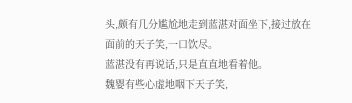头,颇有几分尴尬地走到蓝湛对面坐下,接过放在面前的天子笑,一口饮尽。
蓝湛没有再说话,只是直直地看着他。
魏婴有些心虚地咽下天子笑,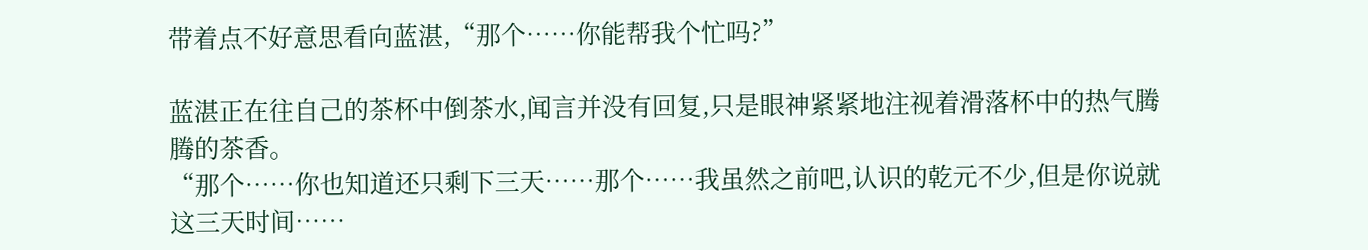带着点不好意思看向蓝湛,“那个……你能帮我个忙吗?”

蓝湛正在往自己的茶杯中倒茶水,闻言并没有回复,只是眼神紧紧地注视着滑落杯中的热气腾腾的茶香。
“那个……你也知道还只剩下三天……那个……我虽然之前吧,认识的乾元不少,但是你说就这三天时间……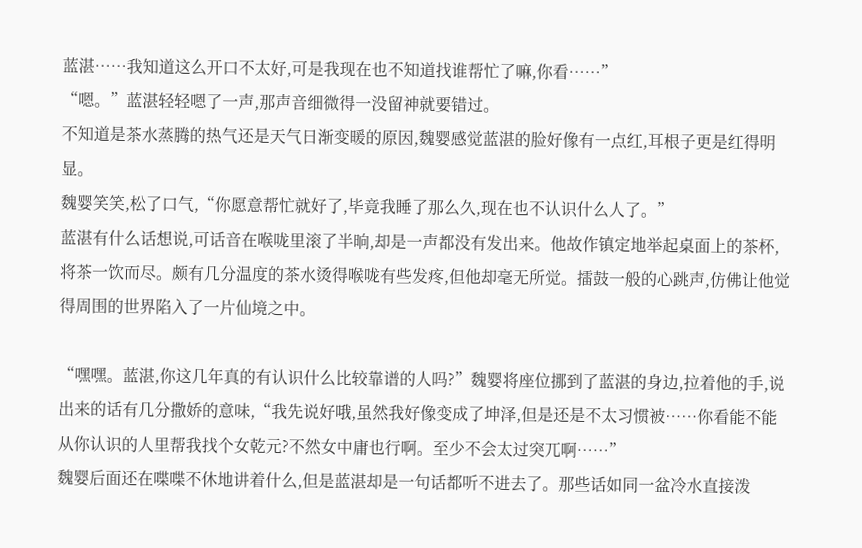蓝湛……我知道这么开口不太好,可是我现在也不知道找谁帮忙了嘛,你看……”
“嗯。”蓝湛轻轻嗯了一声,那声音细微得一没留神就要错过。
不知道是茶水蒸腾的热气还是天气日渐变暖的原因,魏婴感觉蓝湛的脸好像有一点红,耳根子更是红得明显。
魏婴笑笑,松了口气,“你愿意帮忙就好了,毕竟我睡了那么久,现在也不认识什么人了。”
蓝湛有什么话想说,可话音在喉咙里滚了半晌,却是一声都没有发出来。他故作镇定地举起桌面上的茶杯,将茶一饮而尽。颇有几分温度的茶水烫得喉咙有些发疼,但他却毫无所觉。擂鼓一般的心跳声,仿佛让他觉得周围的世界陷入了一片仙境之中。

“嘿嘿。蓝湛,你这几年真的有认识什么比较靠谱的人吗?”魏婴将座位挪到了蓝湛的身边,拉着他的手,说出来的话有几分撒娇的意味,“我先说好哦,虽然我好像变成了坤泽,但是还是不太习惯被……你看能不能从你认识的人里帮我找个女乾元?不然女中庸也行啊。至少不会太过突兀啊……”
魏婴后面还在喋喋不休地讲着什么,但是蓝湛却是一句话都听不进去了。那些话如同一盆冷水直接泼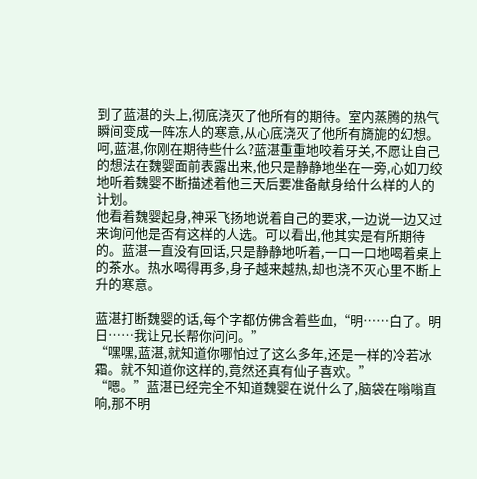到了蓝湛的头上,彻底浇灭了他所有的期待。室内蒸腾的热气瞬间变成一阵冻人的寒意,从心底浇灭了他所有旖旎的幻想。呵,蓝湛,你刚在期待些什么?蓝湛重重地咬着牙关,不愿让自己的想法在魏婴面前表露出来,他只是静静地坐在一旁,心如刀绞地听着魏婴不断描述着他三天后要准备献身给什么样的人的计划。
他看着魏婴起身,神采飞扬地说着自己的要求,一边说一边又过来询问他是否有这样的人选。可以看出,他其实是有所期待的。蓝湛一直没有回话,只是静静地听着,一口一口地喝着桌上的茶水。热水喝得再多,身子越来越热,却也浇不灭心里不断上升的寒意。

蓝湛打断魏婴的话,每个字都仿佛含着些血,“明……白了。明日……我让兄长帮你问问。”
“嘿嘿,蓝湛,就知道你哪怕过了这么多年,还是一样的冷若冰霜。就不知道你这样的,竟然还真有仙子喜欢。”
“嗯。”蓝湛已经完全不知道魏婴在说什么了,脑袋在嗡嗡直响,那不明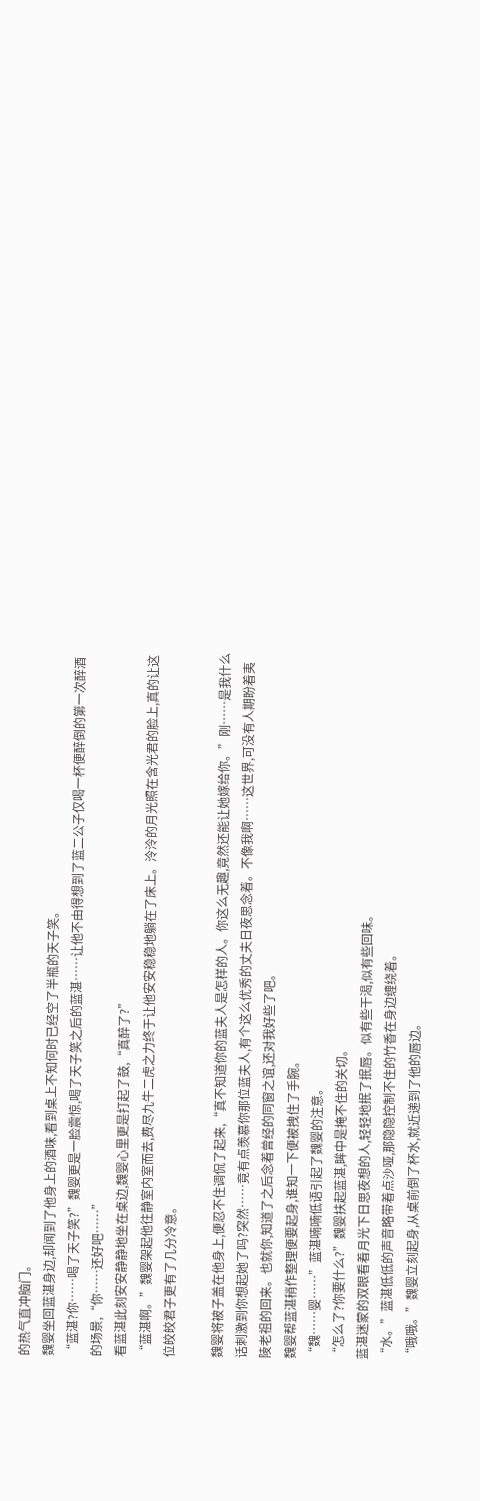的热气直冲脑门。
魏婴坐回蓝湛身边,却闻到了他身上的酒味,看到桌上不知何时已经空了半瓶的天子笑。
“蓝湛?你……喝了天子笑?”魏婴更是一脸震惊,喝了天子笑之后的蓝湛……让他不由得想到了蓝二公子仅喝一杯便醉倒的第一次醉酒的场景,“你……还好吧……”
看蓝湛此刻安安静静地坐在桌边,魏婴心里更是打起了鼓,“真醉了?”
“蓝湛啊。”魏婴架起他往静室内室而去,费尽九牛二虎之力终于让他安安稳稳地躺在了床上。泠泠的月光照在含光君的脸上,真的让这位皎皎君子更有了几分冷意。

魏婴将被子盖在他身上,便忍不住调侃了起来,“真不知道你的蓝夫人是怎样的人。你这么无趣,竟然还能让她嫁给你。”刚……是我什么话刺激到你想起她了吗?突然……竟有点羡慕你那位蓝夫人,有个这么优秀的丈夫日夜思念着。不像我啊……这世界,可没有人期盼着夷陵老祖的回来。也就你,知道了之后念着曾经的同窗之谊,还对我好些了吧。
魏婴帮蓝湛稍作整理便要起身,谁知一下便被拽住了手腕。
“魏……婴……”蓝湛喃喃低语引起了魏婴的注意。
“怎么了?你要什么?”魏婴扶起蓝湛,眸中是掩不住的关切。
蓝湛迷蒙的双眼看着月光下日思夜想的人,轻轻地抿了抿唇。似有些干渴,似有些回味。
“水。”蓝湛低低的声音略带着点沙哑,那隐隐控制不住的竹香在身边缠绕着。
“哦哦。”魏婴立刻起身,从桌前倒了杯水,就近递到了他的唇边。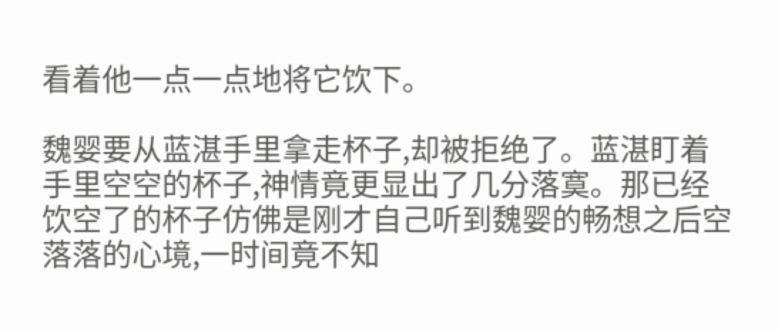看着他一点一点地将它饮下。

魏婴要从蓝湛手里拿走杯子,却被拒绝了。蓝湛盯着手里空空的杯子,神情竟更显出了几分落寞。那已经饮空了的杯子仿佛是刚才自己听到魏婴的畅想之后空落落的心境,一时间竟不知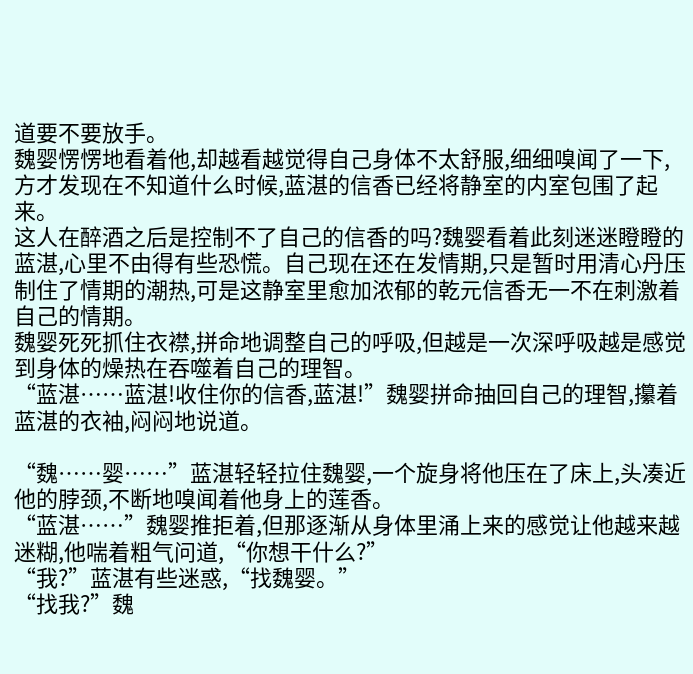道要不要放手。
魏婴愣愣地看着他,却越看越觉得自己身体不太舒服,细细嗅闻了一下,方才发现在不知道什么时候,蓝湛的信香已经将静室的内室包围了起来。
这人在醉酒之后是控制不了自己的信香的吗?魏婴看着此刻迷迷瞪瞪的蓝湛,心里不由得有些恐慌。自己现在还在发情期,只是暂时用清心丹压制住了情期的潮热,可是这静室里愈加浓郁的乾元信香无一不在刺激着自己的情期。
魏婴死死抓住衣襟,拼命地调整自己的呼吸,但越是一次深呼吸越是感觉到身体的燥热在吞噬着自己的理智。
“蓝湛……蓝湛!收住你的信香,蓝湛!”魏婴拼命抽回自己的理智,攥着蓝湛的衣袖,闷闷地说道。

“魏……婴……”蓝湛轻轻拉住魏婴,一个旋身将他压在了床上,头凑近他的脖颈,不断地嗅闻着他身上的莲香。
“蓝湛……”魏婴推拒着,但那逐渐从身体里涌上来的感觉让他越来越迷糊,他喘着粗气问道,“你想干什么?”
“我?”蓝湛有些迷惑,“找魏婴。”
“找我?”魏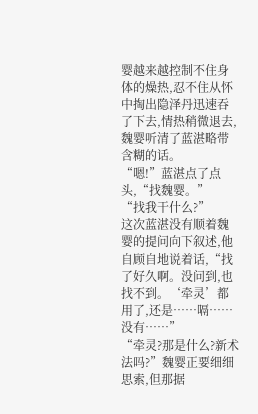婴越来越控制不住身体的燥热,忍不住从怀中掏出隐泽丹迅速吞了下去,情热稍微退去,魏婴听清了蓝湛略带含糊的话。
“嗯!”蓝湛点了点头,“找魏婴。”
“找我干什么?”
这次蓝湛没有顺着魏婴的提问向下叙述,他自顾自地说着话,“找了好久啊。没问到,也找不到。‘牵灵’都用了,还是……嗝……没有……”
“牵灵?那是什么?新术法吗?”魏婴正要细细思索,但那据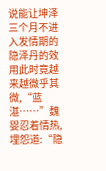说能让坤泽三个月不进入发情期的隐泽丹的效用此时竟越来越微乎其微,“蓝湛……”魏婴忍着情热,埋怨道:“隐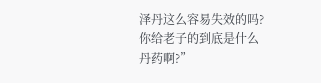泽丹这么容易失效的吗?你给老子的到底是什么丹药啊?”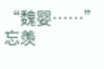“魏婴……”
忘羡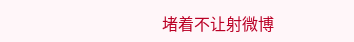堵着不让射微博